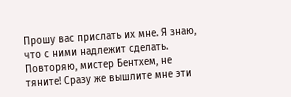Прошу вас прислать их мне. Я знаю, что с ними надлежит сделать. Повторяю, мистер Бентхем, не тяните! Сразу же вышлите мне эти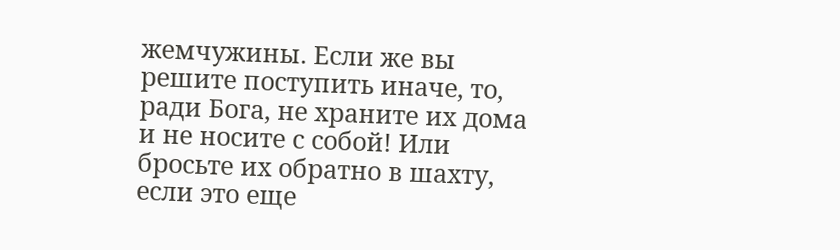жемчужины. Если же вы решите поступить иначе, то, ради Бога, не храните их дома и не носите с собой! Или бросьте их обратно в шахту, если это еще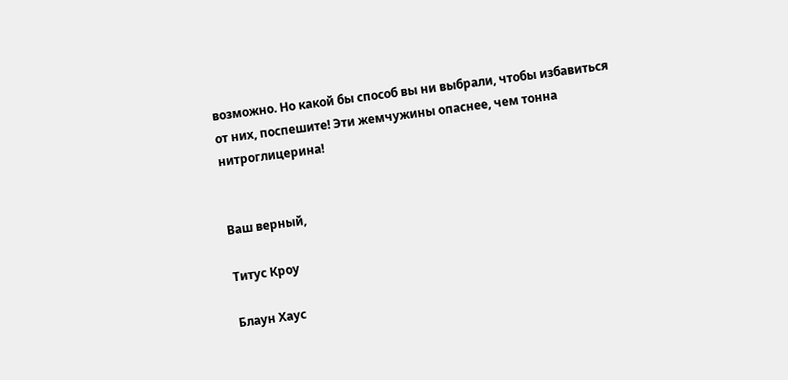возможно. Но какой бы способ вы ни выбрали, чтобы избавиться от них, поспешите! Эти жемчужины опаснее, чем тонна нитроглицерина!


Ваш верный,

Титус Кроу

Блаун Хаус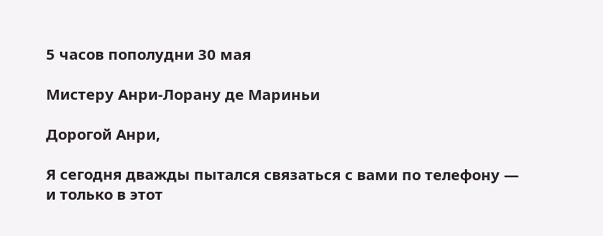5 часов пополудни 30 мая

Мистеру Анри-Лорану де Мариньи

Дорогой Анри,

Я сегодня дважды пытался связаться с вами по телефону — и только в этот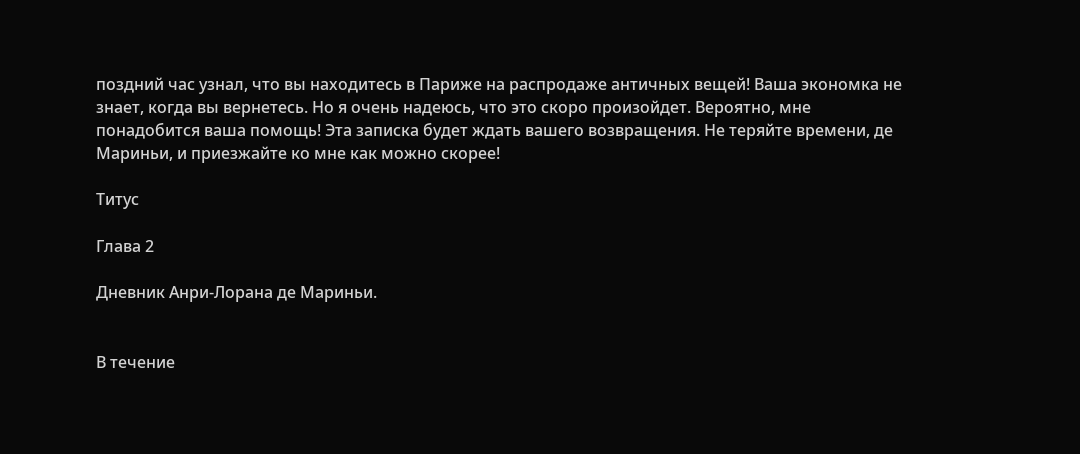поздний час узнал, что вы находитесь в Париже на распродаже античных вещей! Ваша экономка не знает, когда вы вернетесь. Но я очень надеюсь, что это скоро произойдет. Вероятно, мне понадобится ваша помощь! Эта записка будет ждать вашего возвращения. Не теряйте времени, де Мариньи, и приезжайте ко мне как можно скорее!

Титус

Глава 2

Дневник Анри-Лорана де Мариньи.


В течение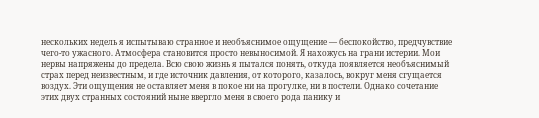нескольких недель я испытываю странное и необъяснимое ощущение — беспокойство, предчувствие чего-то ужасного. Атмосфера становится просто невыносимой. Я нахожусь на грани истерии. Мои нервы напряжены до предела. Всю свою жизнь я пытался понять, откуда появляется необъяснимый страх перед неизвестным, и где источник давления, от которого, казалось, вокруг меня сгущается воздух. Эти ощущения не оставляет меня в покое ни на прогулке, ни в постели. Однако сочетание этих двух странных состояний ныне ввергло меня в своего рода панику и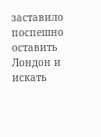заставило поспешно оставить Лондон и искать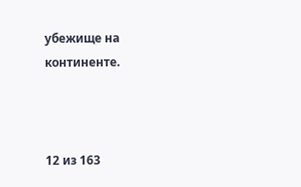убежище на континенте.



12 из 163